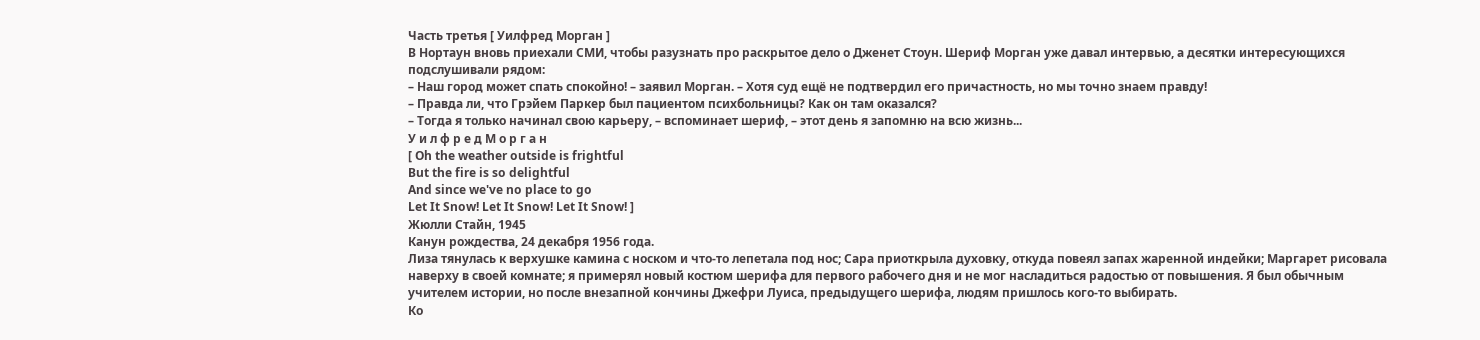Часть третья [ Уилфред Морган ]
В Нортаун вновь приехали СМИ, чтобы разузнать про раскрытое дело о Дженет Стоун. Шериф Морган уже давал интервью, а десятки интересующихся подслушивали рядом:
– Наш город может спать спокойно! – заявил Морган. – Хотя суд ещё не подтвердил его причастность, но мы точно знаем правду!
– Правда ли, что Грэйем Паркер был пациентом психбольницы? Как он там оказался?
– Тогда я только начинал свою карьеру, – вспоминает шериф, – этот день я запомню на всю жизнь...
У и л ф р е д М о р г а н
[ Oh the weather outside is frightful
But the fire is so delightful
And since we've no place to go
Let It Snow! Let It Snow! Let It Snow! ]
Жюлли Стайн, 1945
Канун рождества, 24 декабря 1956 года.
Лиза тянулась к верхушке камина с носком и что-то лепетала под нос; Сара приоткрыла духовку, откуда повеял запах жаренной индейки; Маргарет рисовала наверху в своей комнате; я примерял новый костюм шерифа для первого рабочего дня и не мог насладиться радостью от повышения. Я был обычным учителем истории, но после внезапной кончины Джефри Луиса, предыдущего шерифа, людям пришлось кого-то выбирать.
Ко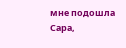мне подошла Сара,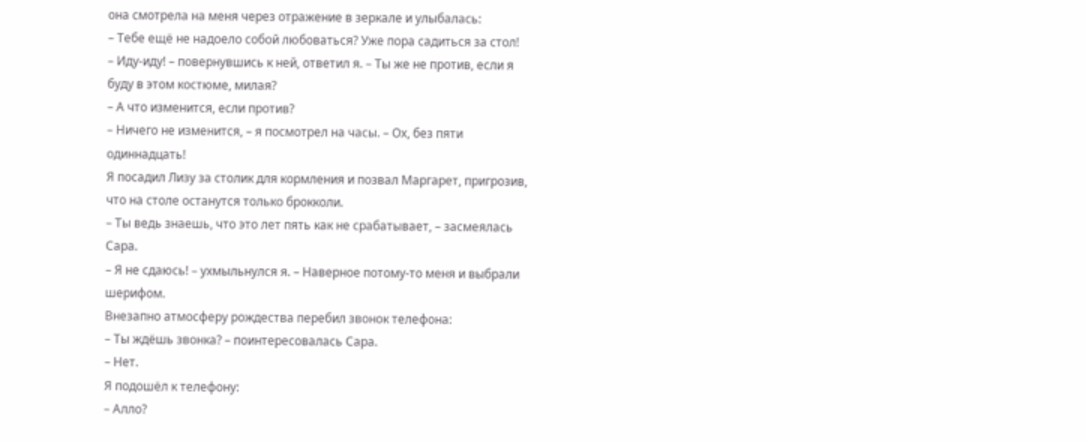она смотрела на меня через отражение в зеркале и улыбалась:
– Тебе ещё не надоело собой любоваться? Уже пора садиться за стол!
– Иду-иду! – повернувшись к ней, ответил я. – Ты же не против, если я буду в этом костюме, милая?
– А что изменится, если против?
– Ничего не изменится, – я посмотрел на часы. – Ох, без пяти одиннадцать!
Я посадил Лизу за столик для кормления и позвал Маргарет, пригрозив, что на столе останутся только брокколи.
– Ты ведь знаешь, что это лет пять как не срабатывает, – засмеялась Сара.
– Я не сдаюсь! – ухмыльнулся я. – Наверное потому-то меня и выбрали шерифом.
Внезапно атмосферу рождества перебил звонок телефона:
– Ты ждёшь звонка? – поинтересовалась Сара.
– Нет.
Я подошёл к телефону:
– Алло?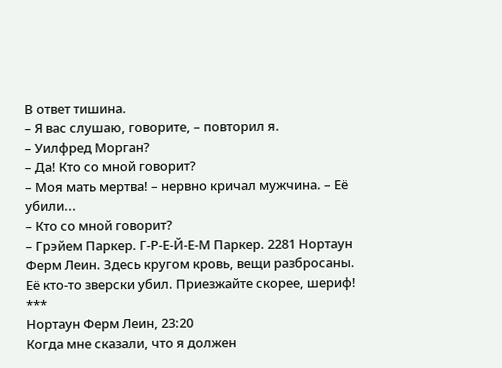В ответ тишина.
– Я вас слушаю, говорите, – повторил я.
– Уилфред Морган?
– Да! Кто со мной говорит?
– Моя мать мертва! – нервно кричал мужчина. – Её убили...
– Кто со мной говорит?
– Грэйем Паркер. Г-Р-Е-Й-Е-М Паркер. 2281 Нортаун Ферм Леин. Здесь кругом кровь, вещи разбросаны. Её кто-то зверски убил. Приезжайте скорее, шериф!
***
Нортаун Ферм Леин, 23:20
Когда мне сказали, что я должен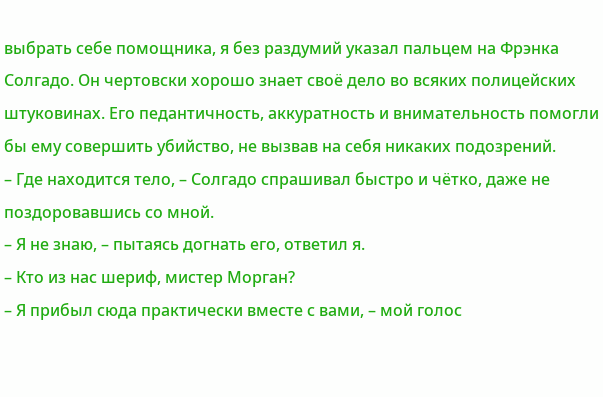выбрать себе помощника, я без раздумий указал пальцем на Фрэнка Солгадо. Он чертовски хорошо знает своё дело во всяких полицейских штуковинах. Его педантичность, аккуратность и внимательность помогли бы ему совершить убийство, не вызвав на себя никаких подозрений.
– Где находится тело, – Солгадо спрашивал быстро и чётко, даже не поздоровавшись со мной.
– Я не знаю, – пытаясь догнать его, ответил я.
– Кто из нас шериф, мистер Морган?
– Я прибыл сюда практически вместе с вами, – мой голос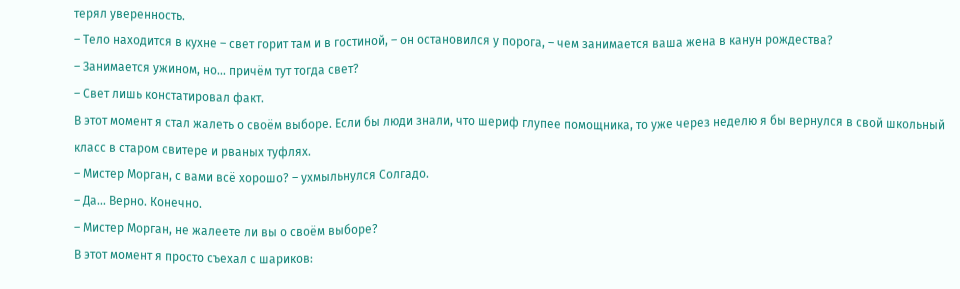терял уверенность.
– Тело находится в кухне – свет горит там и в гостиной, – он остановился у порога, – чем занимается ваша жена в канун рождества?
– Занимается ужином, но... причём тут тогда свет?
– Свет лишь констатировал факт.
В этот момент я стал жалеть о своём выборе. Если бы люди знали, что шериф глупее помощника, то уже через неделю я бы вернулся в свой школьный класс в старом свитере и рваных туфлях.
– Мистер Морган, с вами всё хорошо? – ухмыльнулся Солгадо.
– Да... Верно. Конечно.
– Мистер Морган, не жалеете ли вы о своём выборе?
В этот момент я просто съехал с шариков: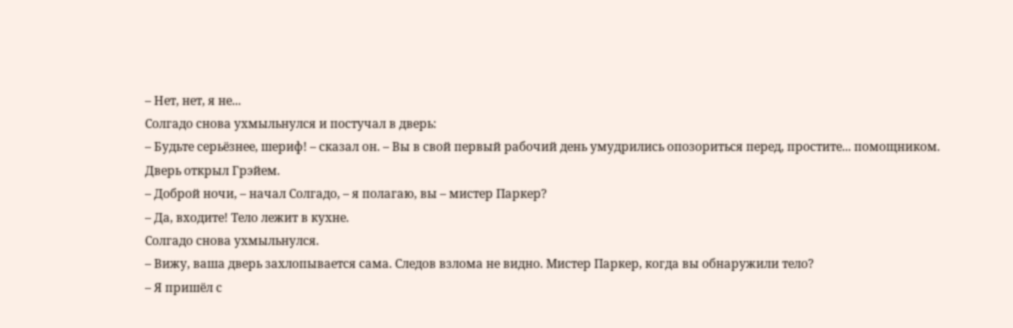– Нет, нет, я не...
Солгадо снова ухмыльнулся и постучал в дверь:
– Будьте серьёзнее, шериф! – сказал он. – Вы в свой первый рабочий день умудрились опозориться перед, простите... помощником.
Дверь открыл Грэйем.
– Доброй ночи, – начал Солгадо, – я полагаю, вы – мистер Паркер?
– Да, входите! Тело лежит в кухне.
Солгадо снова ухмыльнулся.
– Вижу, ваша дверь захлопывается сама. Следов взлома не видно. Мистер Паркер, когда вы обнаружили тело?
– Я пришёл с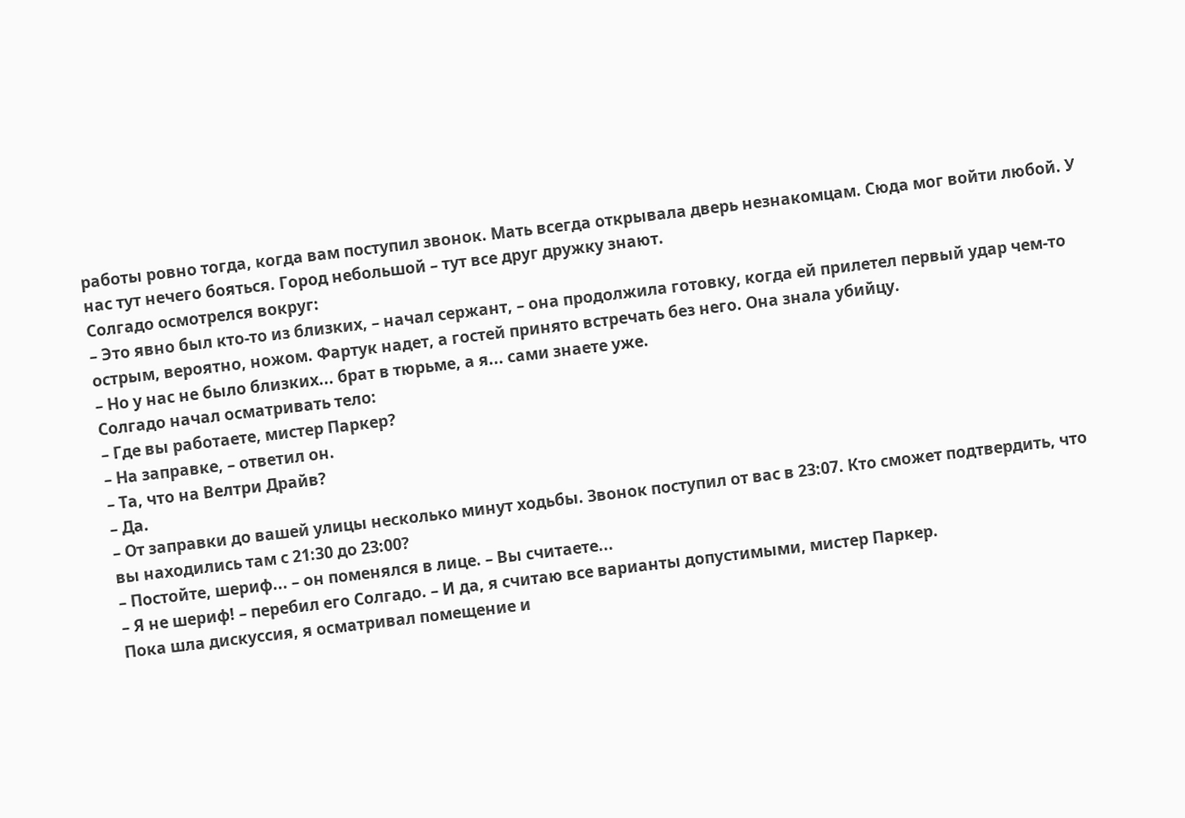работы ровно тогда, когда вам поступил звонок. Мать всегда открывала дверь незнакомцам. Сюда мог войти любой. У нас тут нечего бояться. Город небольшой – тут все друг дружку знают.
Солгадо осмотрелся вокруг:
– Это явно был кто-то из близких, – начал сержант, – она продолжила готовку, когда ей прилетел первый удар чем-то острым, вероятно, ножом. Фартук надет, а гостей принято встречать без него. Она знала убийцу.
– Но у нас не было близких... брат в тюрьме, а я... сами знаете уже.
Солгадо начал осматривать тело:
– Где вы работаете, мистер Паркер?
– На заправке, – ответил он.
– Та, что на Велтри Драйв?
– Да.
– От заправки до вашей улицы несколько минут ходьбы. Звонок поступил от вас в 23:07. Кто сможет подтвердить, что вы находились там с 21:30 до 23:00?
– Постойте, шериф... – он поменялся в лице. – Вы считаете...
– Я не шериф! – перебил его Солгадо. – И да, я считаю все варианты допустимыми, мистер Паркер.
Пока шла дискуссия, я осматривал помещение и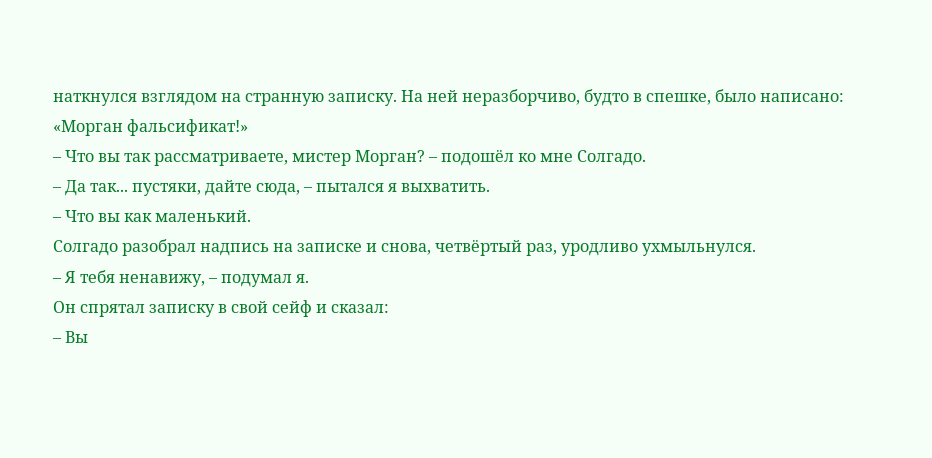наткнулся взглядом на странную записку. На ней неразборчиво, будто в спешке, было написано: «Морган фальсификат!»
– Что вы так рассматриваете, мистер Морган? – подошёл ко мне Солгадо.
– Да так... пустяки, дайте сюда, – пытался я выхватить.
– Что вы как маленький.
Солгадо разобрал надпись на записке и снова, четвёртый раз, уродливо ухмыльнулся.
– Я тебя ненавижу, – подумал я.
Он спрятал записку в свой сейф и сказал:
– Вы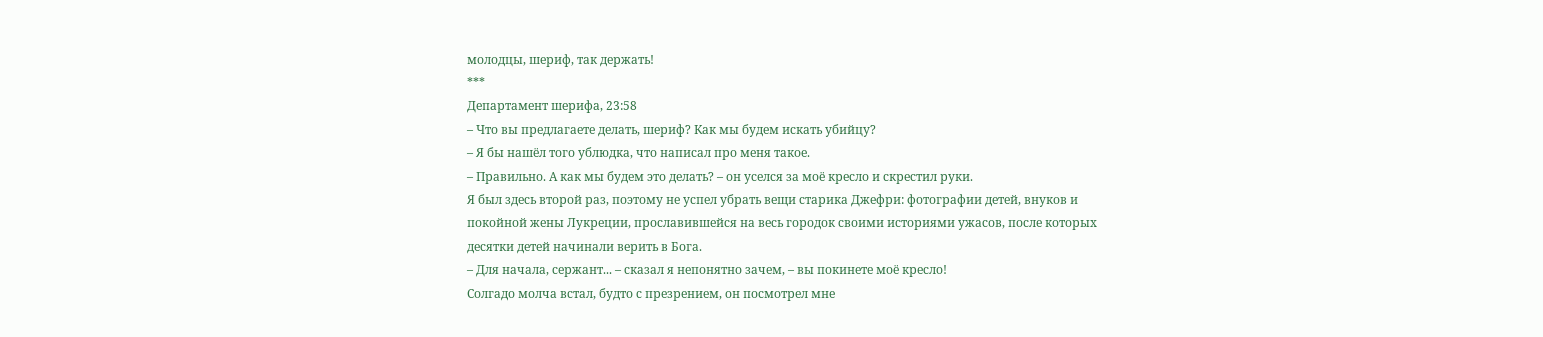молодцы, шериф, так держать!
***
Департамент шерифа, 23:58
– Что вы предлагаете делать, шериф? Как мы будем искать убийцу?
– Я бы нашёл того ублюдка, что написал про меня такое.
– Правильно. А как мы будем это делать? – он уселся за моё кресло и скрестил руки.
Я был здесь второй раз, поэтому не успел убрать вещи старика Джефри: фотографии детей, внуков и покойной жены Лукреции, прославившейся на весь городок своими историями ужасов, после которых десятки детей начинали верить в Бога.
– Для начала, сержант... – сказал я непонятно зачем, – вы покинете моё кресло!
Солгадо молча встал, будто с презрением, он посмотрел мне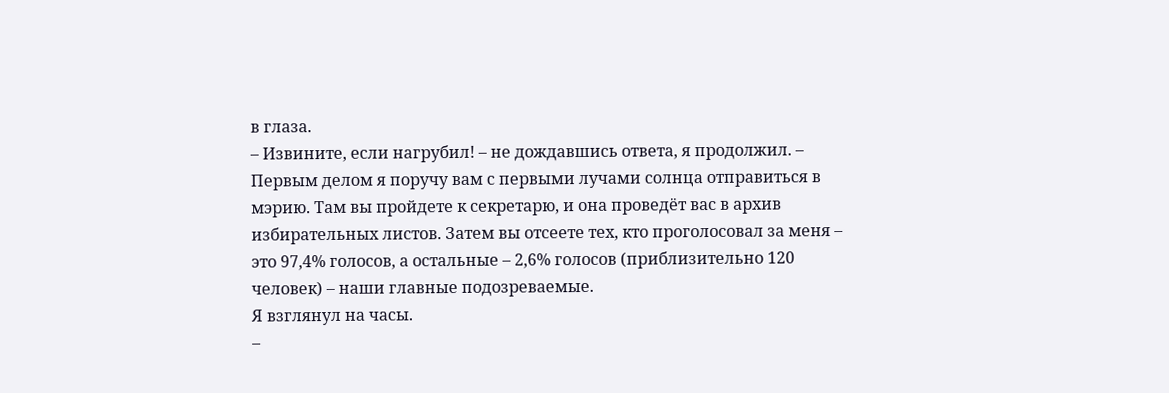в глаза.
– Извините, если нагрубил! – не дождавшись ответа, я продолжил. – Первым делом я поручу вам с первыми лучами солнца отправиться в мэрию. Там вы пройдете к секретарю, и она проведёт вас в архив избирательных листов. Затем вы отсеете тех, кто проголосовал за меня – это 97,4% голосов, а остальные – 2,6% голосов (приблизительно 120 человек) – наши главные подозреваемые.
Я взглянул на часы.
–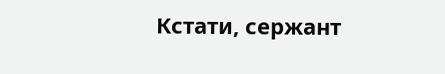Кстати, сержант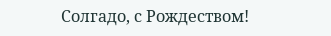Солгадо, с Рождеством!